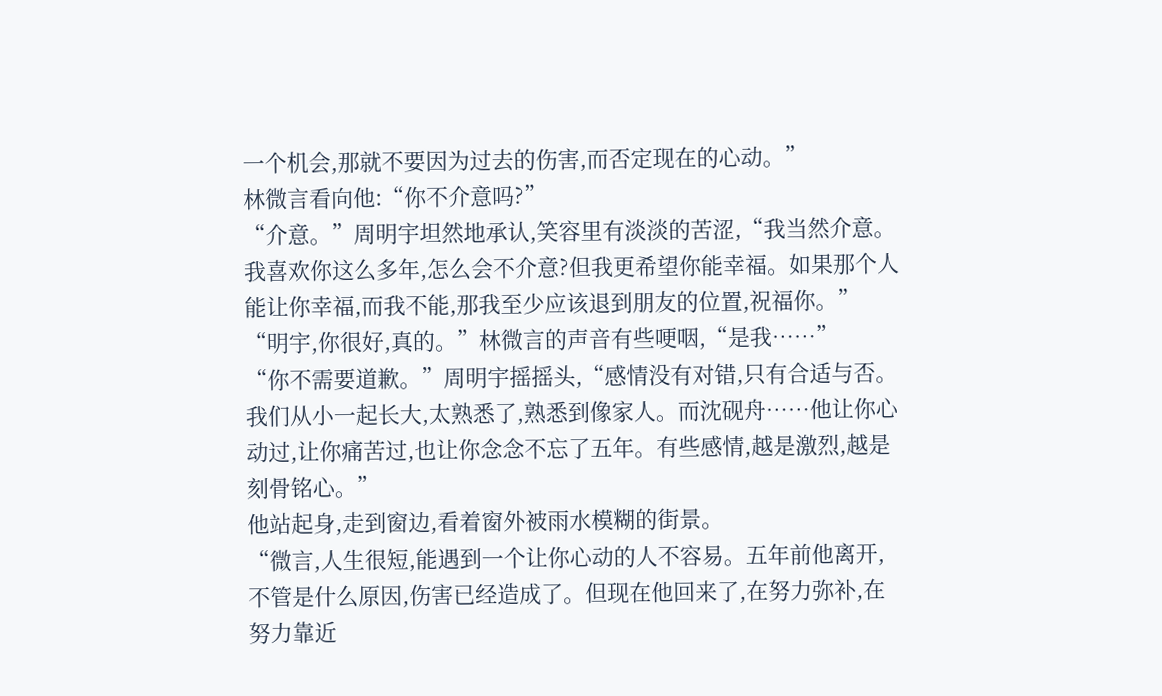一个机会,那就不要因为过去的伤害,而否定现在的心动。”
林微言看向他:“你不介意吗?”
“介意。”周明宇坦然地承认,笑容里有淡淡的苦涩,“我当然介意。我喜欢你这么多年,怎么会不介意?但我更希望你能幸福。如果那个人能让你幸福,而我不能,那我至少应该退到朋友的位置,祝福你。”
“明宇,你很好,真的。”林微言的声音有些哽咽,“是我……”
“你不需要道歉。”周明宇摇摇头,“感情没有对错,只有合适与否。我们从小一起长大,太熟悉了,熟悉到像家人。而沈砚舟……他让你心动过,让你痛苦过,也让你念念不忘了五年。有些感情,越是激烈,越是刻骨铭心。”
他站起身,走到窗边,看着窗外被雨水模糊的街景。
“微言,人生很短,能遇到一个让你心动的人不容易。五年前他离开,不管是什么原因,伤害已经造成了。但现在他回来了,在努力弥补,在努力靠近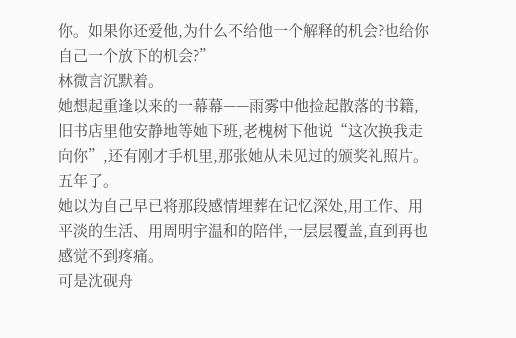你。如果你还爱他,为什么不给他一个解释的机会?也给你自己一个放下的机会?”
林微言沉默着。
她想起重逢以来的一幕幕——雨雾中他捡起散落的书籍,旧书店里他安静地等她下班,老槐树下他说“这次换我走向你”,还有刚才手机里,那张她从未见过的颁奖礼照片。
五年了。
她以为自己早已将那段感情埋葬在记忆深处,用工作、用平淡的生活、用周明宇温和的陪伴,一层层覆盖,直到再也感觉不到疼痛。
可是沈砚舟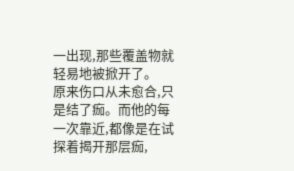一出现,那些覆盖物就轻易地被掀开了。
原来伤口从未愈合,只是结了痂。而他的每一次靠近,都像是在试探着揭开那层痂,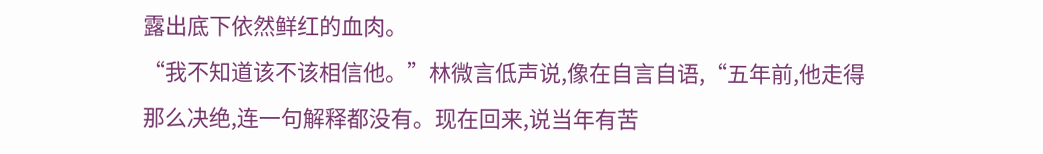露出底下依然鲜红的血肉。
“我不知道该不该相信他。”林微言低声说,像在自言自语,“五年前,他走得那么决绝,连一句解释都没有。现在回来,说当年有苦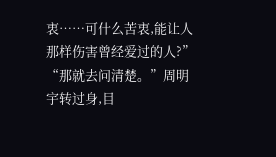衷……可什么苦衷,能让人那样伤害曾经爱过的人?”
“那就去问清楚。”周明宇转过身,目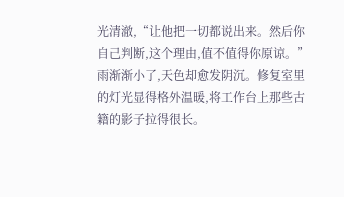光清澈,“让他把一切都说出来。然后你自己判断,这个理由,值不值得你原谅。”
雨渐渐小了,天色却愈发阴沉。修复室里的灯光显得格外温暖,将工作台上那些古籍的影子拉得很长。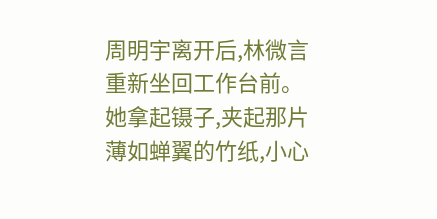周明宇离开后,林微言重新坐回工作台前。
她拿起镊子,夹起那片薄如蝉翼的竹纸,小心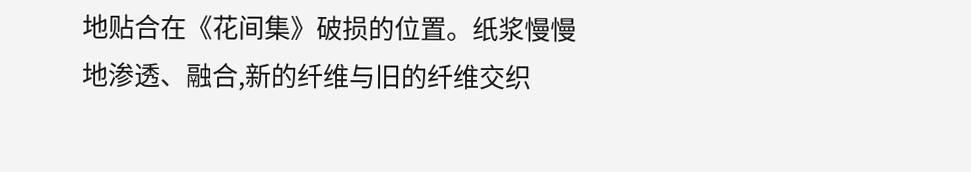地贴合在《花间集》破损的位置。纸浆慢慢地渗透、融合,新的纤维与旧的纤维交织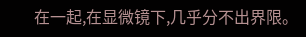在一起,在显微镜下,几乎分不出界限。